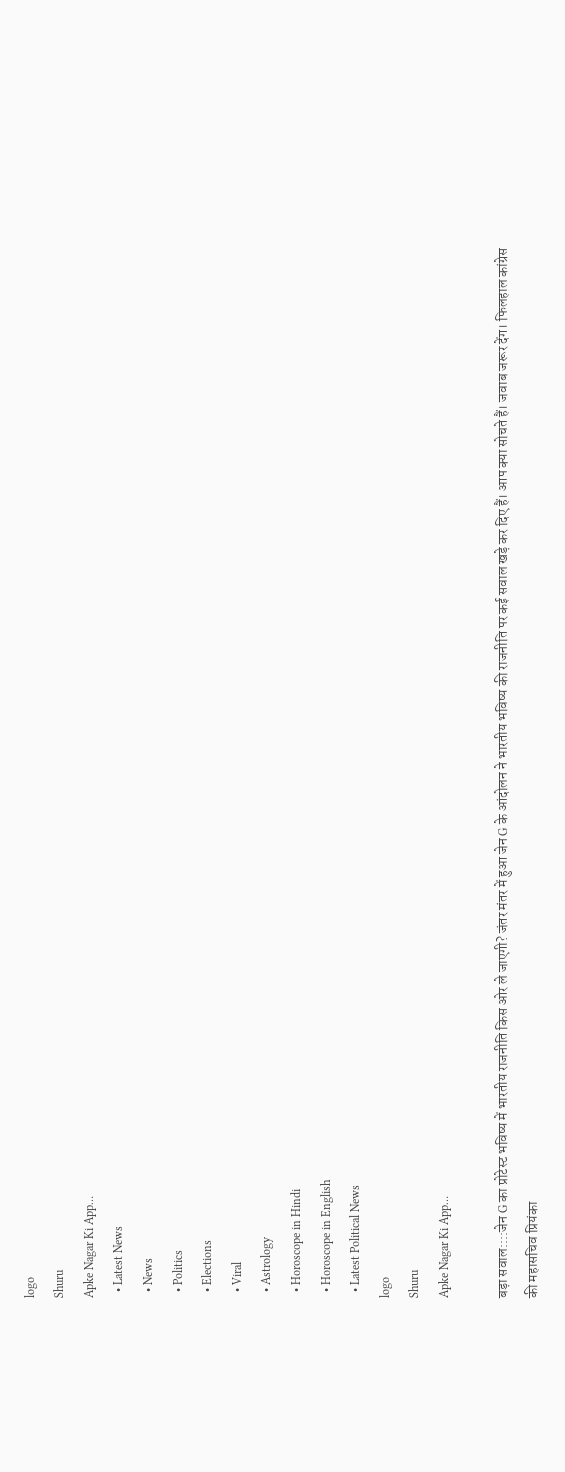logo
Shuru
Apke Nagar Ki App…
  • Latest News
  • News
  • Politics
  • Elections
  • Viral
  • Astrology
  • Horoscope in Hindi
  • Horoscope in English
  • Latest Political News
logo
Shuru
Apke Nagar Ki App…

बड़ा सवाल::::जेन G का प्रोटेस्ट भविष्य में भारतीय राजनीति किस ओर ले जाएगी? जंतर मंतर में हुआ जेन G के आंदोलन ने भारतीय भविष्य की राजनीति पर कई सवाल खड़े कर दिए हैं। आप क्या सोचते हैं। जवाब जरूर देंग। फिलहाल कांग्रेस की महासचिव प्रियंका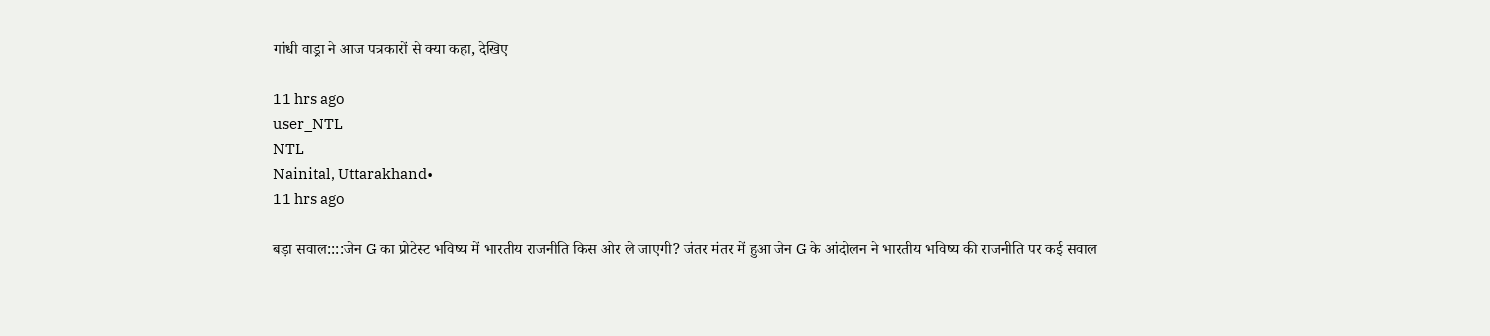गांधी वाड्रा ने आज पत्रकारों से क्या कहा, देखिए

11 hrs ago
user_NTL
NTL
Nainital, Uttarakhand•
11 hrs ago

बड़ा सवाल::::जेन G का प्रोटेस्ट भविष्य में भारतीय राजनीति किस ओर ले जाएगी? जंतर मंतर में हुआ जेन G के आंदोलन ने भारतीय भविष्य की राजनीति पर कई सवाल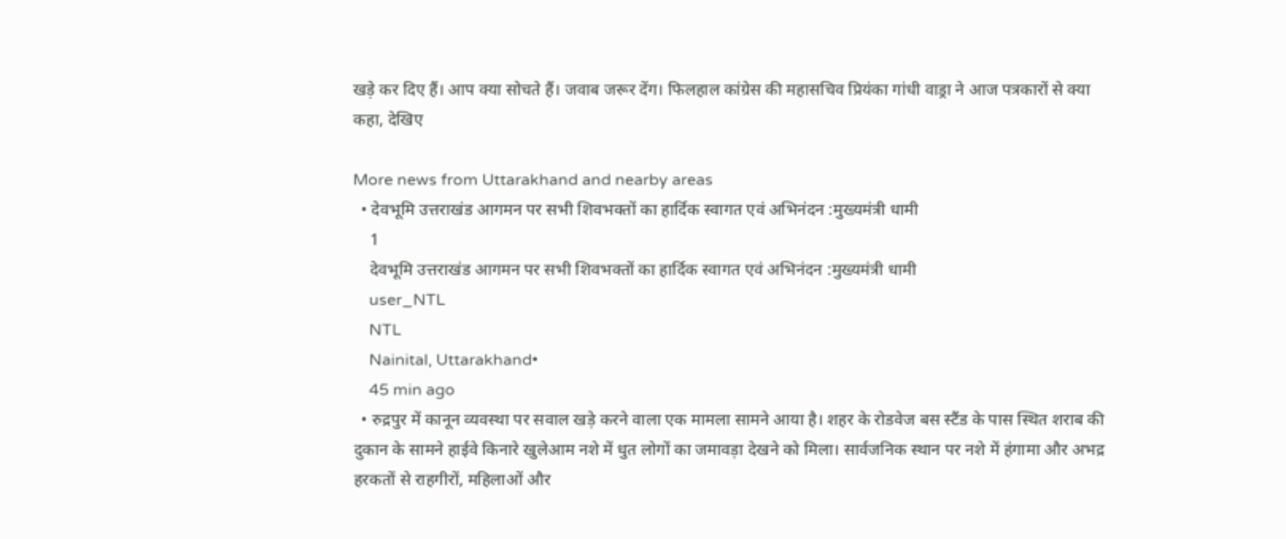खड़े कर दिए हैं। आप क्या सोचते हैं। जवाब जरूर देंग। फिलहाल कांग्रेस की महासचिव प्रियंका गांधी वाड्रा ने आज पत्रकारों से क्या कहा, देखिए

More news from Uttarakhand and nearby areas
  • देवभूमि उत्तराखंड आगमन पर सभी शिवभक्तों का हार्दिक स्वागत एवं अभिनंदन :मुख्यमंत्री धामी
    1
    देवभूमि उत्तराखंड आगमन पर सभी शिवभक्तों का हार्दिक स्वागत एवं अभिनंदन :मुख्यमंत्री धामी
    user_NTL
    NTL
    Nainital, Uttarakhand•
    45 min ago
  • रुद्रपुर में कानून व्यवस्था पर सवाल खड़े करने वाला एक मामला सामने आया है। शहर के रोडवेज बस स्टैंड के पास स्थित शराब की दुकान के सामने हाईवे किनारे खुलेआम नशे में धुत लोगों का जमावड़ा देखने को मिला। सार्वजनिक स्थान पर नशे में हंगामा और अभद्र हरकतों से राहगीरों, महिलाओं और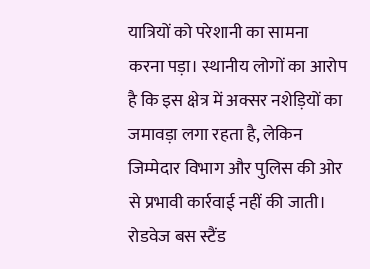यात्रियों को परेशानी का सामना करना पड़ा। स्थानीय लोगों का आरोप है कि इस क्षेत्र में अक्सर नशेड़ियों का जमावड़ा लगा रहता है, लेकिन जिम्मेदार विभाग और पुलिस की ओर से प्रभावी कार्रवाई नहीं की जाती। रोडवेज बस स्टैंड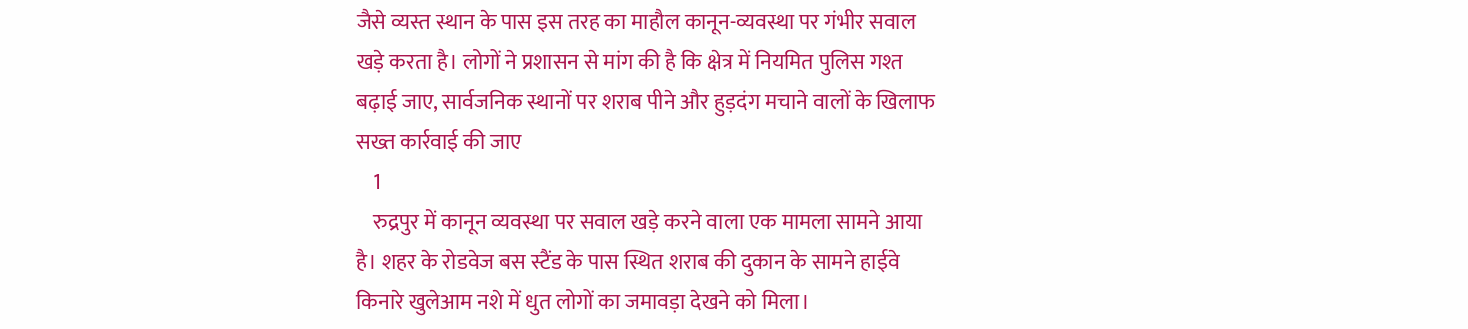जैसे व्यस्त स्थान के पास इस तरह का माहौल कानून-व्यवस्था पर गंभीर सवाल खड़े करता है। लोगों ने प्रशासन से मांग की है कि क्षेत्र में नियमित पुलिस गश्त बढ़ाई जाए, सार्वजनिक स्थानों पर शराब पीने और हुड़दंग मचाने वालों के खिलाफ सख्त कार्रवाई की जाए
    1
    रुद्रपुर में कानून व्यवस्था पर सवाल खड़े करने वाला एक मामला सामने आया है। शहर के रोडवेज बस स्टैंड के पास स्थित शराब की दुकान के सामने हाईवे किनारे खुलेआम नशे में धुत लोगों का जमावड़ा देखने को मिला।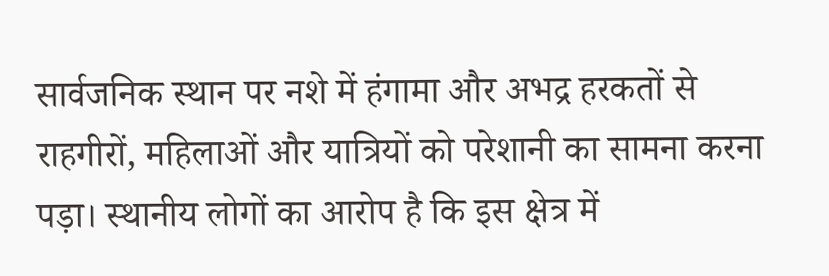सार्वजनिक स्थान पर नशे में हंगामा और अभद्र हरकतों से राहगीरों, महिलाओं और यात्रियों को परेशानी का सामना करना पड़ा। स्थानीय लोगों का आरोप है कि इस क्षेत्र में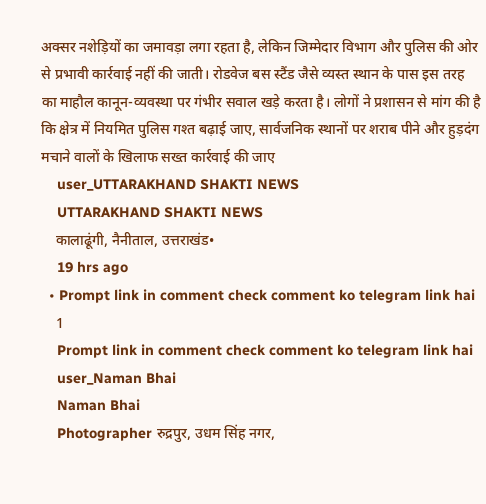अक्सर नशेड़ियों का जमावड़ा लगा रहता है, लेकिन जिम्मेदार विभाग और पुलिस की ओर से प्रभावी कार्रवाई नहीं की जाती। रोडवेज बस स्टैंड जैसे व्यस्त स्थान के पास इस तरह का माहौल कानून-व्यवस्था पर गंभीर सवाल खड़े करता है। लोगों ने प्रशासन से मांग की है कि क्षेत्र में नियमित पुलिस गश्त बढ़ाई जाए, सार्वजनिक स्थानों पर शराब पीने और हुड़दंग मचाने वालों के खिलाफ सख्त कार्रवाई की जाए
    user_UTTARAKHAND SHAKTI NEWS
    UTTARAKHAND SHAKTI NEWS
    कालाढूंगी, नैनीताल, उत्तराखंड•
    19 hrs ago
  • Prompt link in comment check comment ko telegram link hai
    1
    Prompt link in comment check comment ko telegram link hai
    user_Naman Bhai
    Naman Bhai
    Photographer रुद्रपुर, उधम सिंह नगर,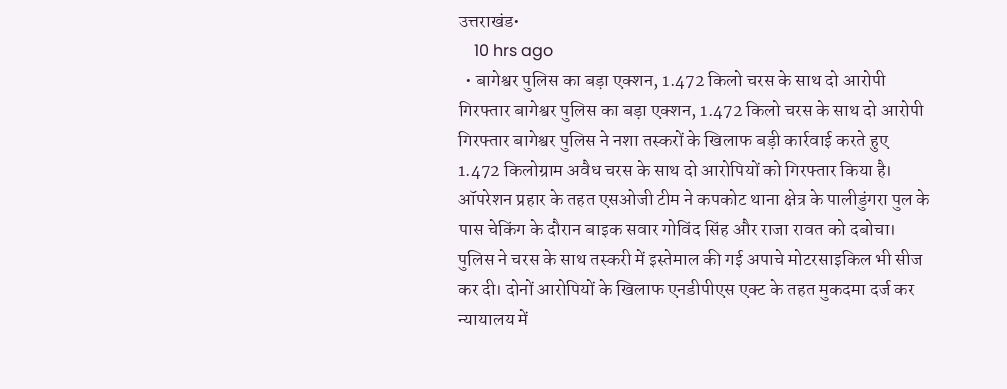उत्तराखंड•
    10 hrs ago
  • बागेश्वर पुलिस का बड़ा एक्शन, 1.472 किलो चरस के साथ दो आरोपी गिरफ्तार बागेश्वर पुलिस का बड़ा एक्शन, 1.472 किलो चरस के साथ दो आरोपी गिरफ्तार बागेश्वर पुलिस ने नशा तस्करों के खिलाफ बड़ी कार्रवाई करते हुए 1.472 किलोग्राम अवैध चरस के साथ दो आरोपियों को गिरफ्तार किया है। ऑपरेशन प्रहार के तहत एसओजी टीम ने कपकोट थाना क्षेत्र के पालीडुंगरा पुल के पास चेकिंग के दौरान बाइक सवार गोविंद सिंह और राजा रावत को दबोचा। पुलिस ने चरस के साथ तस्करी में इस्तेमाल की गई अपाचे मोटरसाइकिल भी सीज कर दी। दोनों आरोपियों के खिलाफ एनडीपीएस एक्ट के तहत मुकदमा दर्ज कर न्यायालय में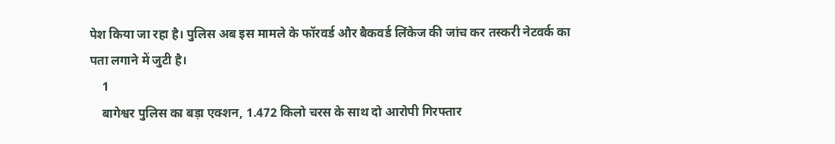पेश किया जा रहा है। पुलिस अब इस मामले के फॉरवर्ड और बैकवर्ड लिंकेज की जांच कर तस्करी नेटवर्क का पता लगाने में जुटी है।
    1
    बागेश्वर पुलिस का बड़ा एक्शन, 1.472 किलो चरस के साथ दो आरोपी गिरफ्तार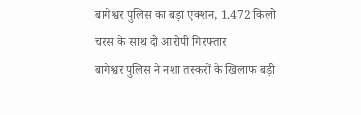बागेश्वर पुलिस का बड़ा एक्शन, 1.472 किलो चरस के साथ दो आरोपी गिरफ्तार
बागेश्वर पुलिस ने नशा तस्करों के खिलाफ बड़ी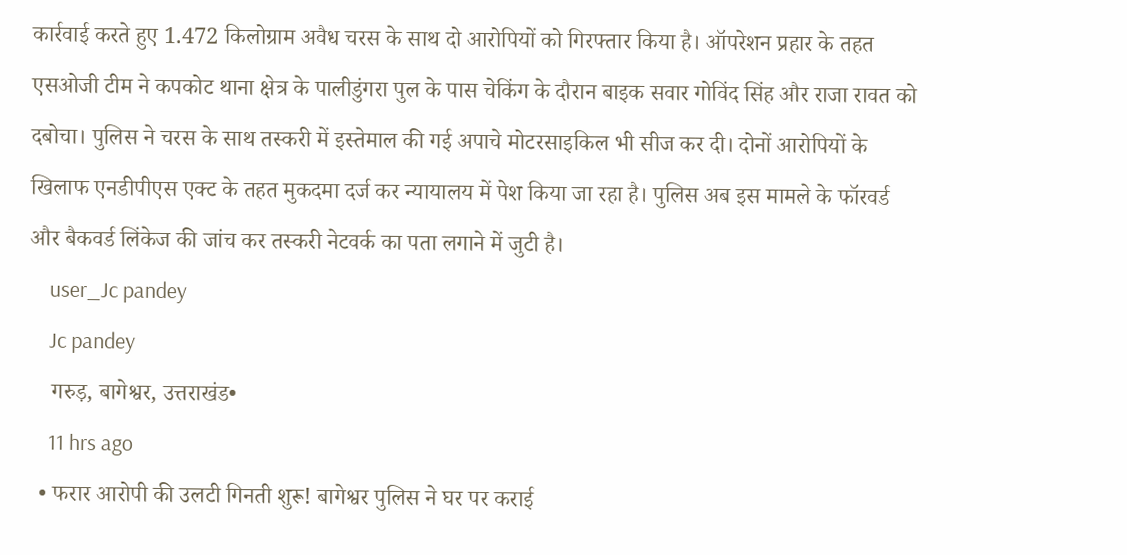कार्रवाई करते हुए 1.472 किलोग्राम अवैध चरस के साथ दो आरोपियों को गिरफ्तार किया है। ऑपरेशन प्रहार के तहत एसओजी टीम ने कपकोट थाना क्षेत्र के पालीडुंगरा पुल के पास चेकिंग के दौरान बाइक सवार गोविंद सिंह और राजा रावत को दबोचा। पुलिस ने चरस के साथ तस्करी में इस्तेमाल की गई अपाचे मोटरसाइकिल भी सीज कर दी। दोनों आरोपियों के खिलाफ एनडीपीएस एक्ट के तहत मुकदमा दर्ज कर न्यायालय में पेश किया जा रहा है। पुलिस अब इस मामले के फॉरवर्ड और बैकवर्ड लिंकेज की जांच कर तस्करी नेटवर्क का पता लगाने में जुटी है।
    user_Jc pandey
    Jc pandey
    गरुड़, बागेश्वर, उत्तराखंड•
    11 hrs ago
  • फरार आरोपी की उलटी गिनती शुरू! बागेश्वर पुलिस ने घर पर कराई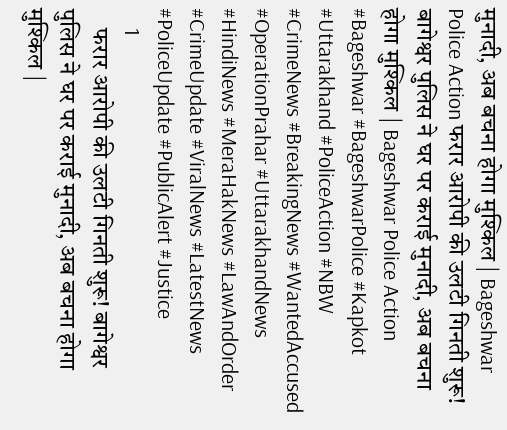मुनादी, अब बचना होगा मुश्किल | Bageshwar Police Action फरार आरोपी की उलटी गिनती शुरू! बागेश्वर पुलिस ने घर पर कराई मुनादी, अब बचना होगा मुश्किल | Bageshwar Police Action #Bageshwar #BageshwarPolice #Kapkot #Uttarakhand #PoliceAction #NBW #CrimeNews #BreakingNews #WantedAccused #OperationPrahar #UttarakhandNews #HindiNews #MeraHakNews #LawAndOrder #CrimeUpdate #ViralNews #LatestNews #PoliceUpdate #PublicAlert #Justice
    1
    फरार आरोपी की उलटी गिनती शुरू! बागेश्वर पुलिस ने घर पर कराई मुनादी, अब बचना होगा मुश्किल |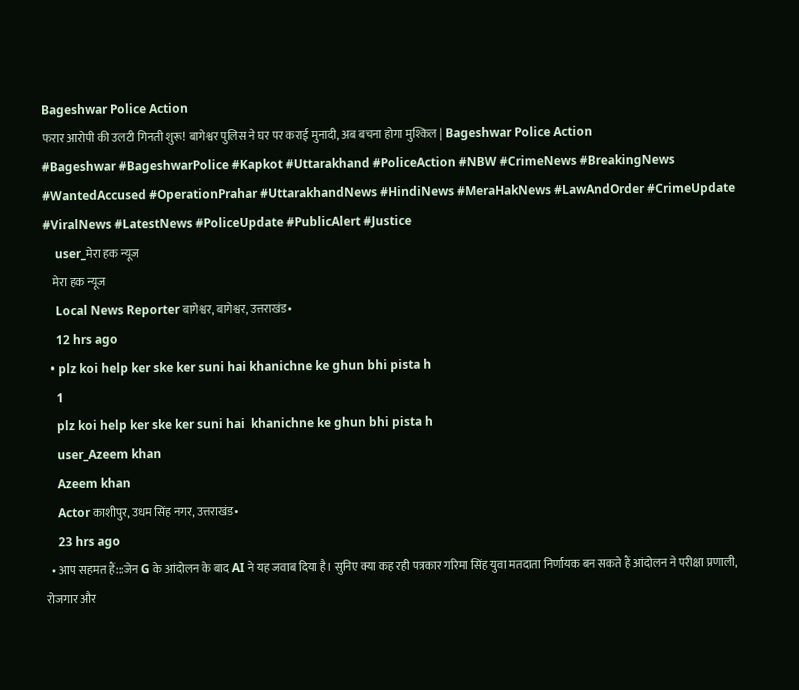Bageshwar Police Action
फरार आरोपी की उलटी गिनती शुरू! बागेश्वर पुलिस ने घर पर कराई मुनादी, अब बचना होगा मुश्किल | Bageshwar Police Action
#Bageshwar #BageshwarPolice #Kapkot #Uttarakhand #PoliceAction #NBW #CrimeNews #BreakingNews #WantedAccused #OperationPrahar #UttarakhandNews #HindiNews #MeraHakNews #LawAndOrder #CrimeUpdate #ViralNews #LatestNews #PoliceUpdate #PublicAlert #Justice
    user_मेरा हक न्यूज
    मेरा हक न्यूज
    Local News Reporter बागेश्वर, बागेश्वर, उत्तराखंड•
    12 hrs ago
  • plz koi help ker ske ker suni hai khanichne ke ghun bhi pista h
    1
    plz koi help ker ske ker suni hai  khanichne ke ghun bhi pista h
    user_Azeem khan
    Azeem khan
    Actor काशीपुर, उधम सिंह नगर, उत्तराखंड•
    23 hrs ago
  • आप सहमत हैं:::जेन G के आंदोलन के बाद AI ने यह जवाब दिया है। सुनिए क्या कह रही पत्रकार गरिमा सिंह युवा मतदाता निर्णायक बन सकते हैं आंदोलन ने परीक्षा प्रणाली, रोजगार और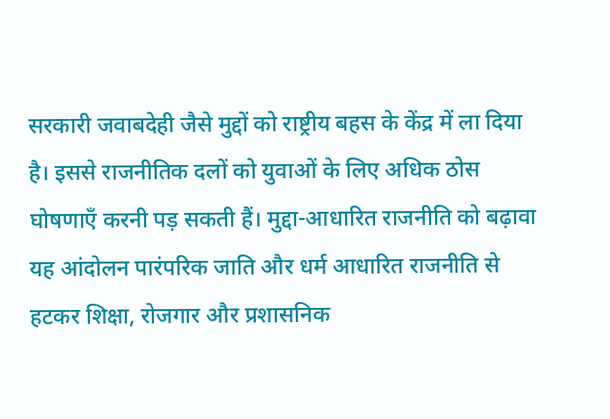सरकारी जवाबदेही जैसे मुद्दों को राष्ट्रीय बहस के केंद्र में ला दिया है। इससे राजनीतिक दलों को युवाओं के लिए अधिक ठोस घोषणाएँ करनी पड़ सकती हैं। मुद्दा-आधारित राजनीति को बढ़ावा यह आंदोलन पारंपरिक जाति और धर्म आधारित राजनीति से हटकर शिक्षा, रोजगार और प्रशासनिक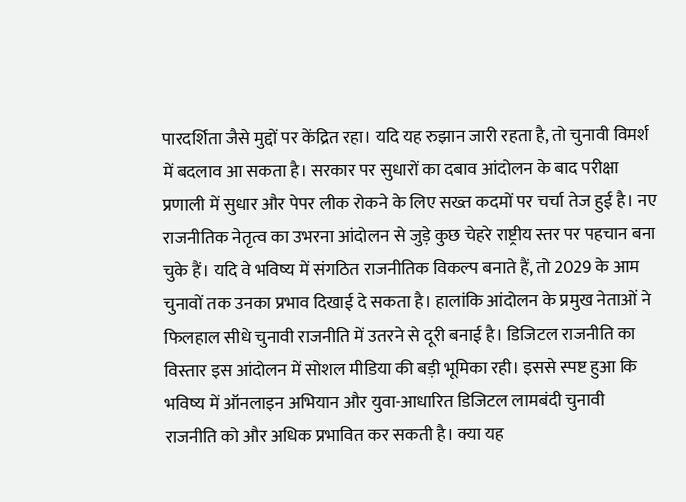पारदर्शिता जैसे मुद्दों पर केंद्रित रहा। यदि यह रुझान जारी रहता है, तो चुनावी विमर्श में बदलाव आ सकता है। सरकार पर सुधारों का दबाव आंदोलन के बाद परीक्षा प्रणाली में सुधार और पेपर लीक रोकने के लिए सख्त कदमों पर चर्चा तेज हुई है। नए राजनीतिक नेतृत्व का उभरना आंदोलन से जुड़े कुछ चेहरे राष्ट्रीय स्तर पर पहचान बना चुके हैं। यदि वे भविष्य में संगठित राजनीतिक विकल्प बनाते हैं, तो 2029 के आम चुनावों तक उनका प्रभाव दिखाई दे सकता है। हालांकि आंदोलन के प्रमुख नेताओं ने फिलहाल सीधे चुनावी राजनीति में उतरने से दूरी बनाई है। डिजिटल राजनीति का विस्तार इस आंदोलन में सोशल मीडिया की बड़ी भूमिका रही। इससे स्पष्ट हुआ कि भविष्य में ऑनलाइन अभियान और युवा-आधारित डिजिटल लामबंदी चुनावी राजनीति को और अधिक प्रभावित कर सकती है। क्या यह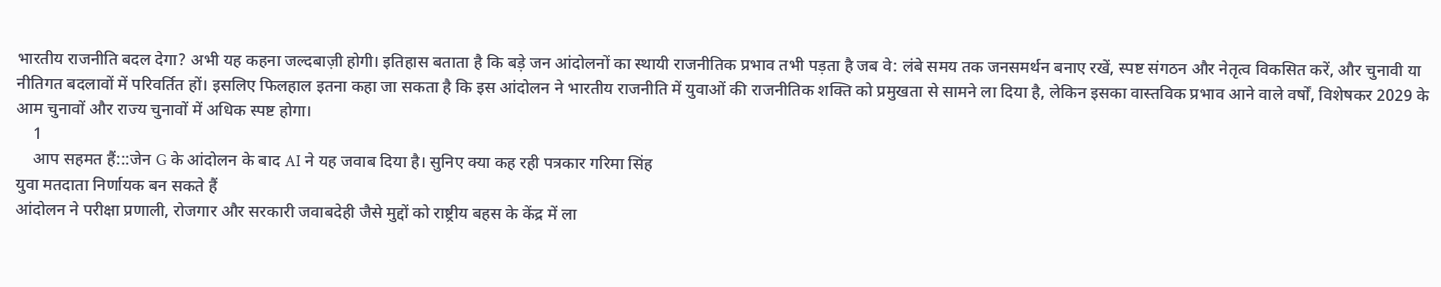भारतीय राजनीति बदल देगा? अभी यह कहना जल्दबाज़ी होगी। इतिहास बताता है कि बड़े जन आंदोलनों का स्थायी राजनीतिक प्रभाव तभी पड़ता है जब वे: लंबे समय तक जनसमर्थन बनाए रखें, स्पष्ट संगठन और नेतृत्व विकसित करें, और चुनावी या नीतिगत बदलावों में परिवर्तित हों। इसलिए फिलहाल इतना कहा जा सकता है कि इस आंदोलन ने भारतीय राजनीति में युवाओं की राजनीतिक शक्ति को प्रमुखता से सामने ला दिया है, लेकिन इसका वास्तविक प्रभाव आने वाले वर्षों, विशेषकर 2029 के आम चुनावों और राज्य चुनावों में अधिक स्पष्ट होगा।
    1
    आप सहमत हैं:::जेन G के आंदोलन के बाद AI ने यह जवाब दिया है। सुनिए क्या कह रही पत्रकार गरिमा सिंह
युवा मतदाता निर्णायक बन सकते हैं
आंदोलन ने परीक्षा प्रणाली, रोजगार और सरकारी जवाबदेही जैसे मुद्दों को राष्ट्रीय बहस के केंद्र में ला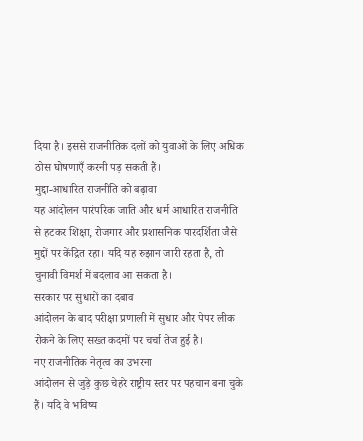दिया है। इससे राजनीतिक दलों को युवाओं के लिए अधिक ठोस घोषणाएँ करनी पड़ सकती हैं।
मुद्दा-आधारित राजनीति को बढ़ावा
यह आंदोलन पारंपरिक जाति और धर्म आधारित राजनीति से हटकर शिक्षा, रोजगार और प्रशासनिक पारदर्शिता जैसे मुद्दों पर केंद्रित रहा। यदि यह रुझान जारी रहता है, तो चुनावी विमर्श में बदलाव आ सकता है।
सरकार पर सुधारों का दबाव
आंदोलन के बाद परीक्षा प्रणाली में सुधार और पेपर लीक रोकने के लिए सख्त कदमों पर चर्चा तेज हुई है।
नए राजनीतिक नेतृत्व का उभरना
आंदोलन से जुड़े कुछ चेहरे राष्ट्रीय स्तर पर पहचान बना चुके हैं। यदि वे भविष्य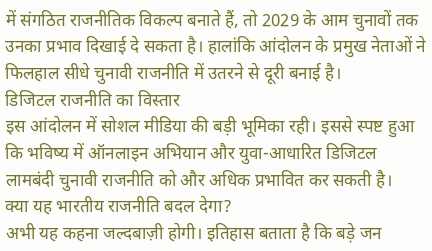में संगठित राजनीतिक विकल्प बनाते हैं, तो 2029 के आम चुनावों तक उनका प्रभाव दिखाई दे सकता है। हालांकि आंदोलन के प्रमुख नेताओं ने फिलहाल सीधे चुनावी राजनीति में उतरने से दूरी बनाई है।
डिजिटल राजनीति का विस्तार
इस आंदोलन में सोशल मीडिया की बड़ी भूमिका रही। इससे स्पष्ट हुआ कि भविष्य में ऑनलाइन अभियान और युवा-आधारित डिजिटल लामबंदी चुनावी राजनीति को और अधिक प्रभावित कर सकती है।
क्या यह भारतीय राजनीति बदल देगा?
अभी यह कहना जल्दबाज़ी होगी। इतिहास बताता है कि बड़े जन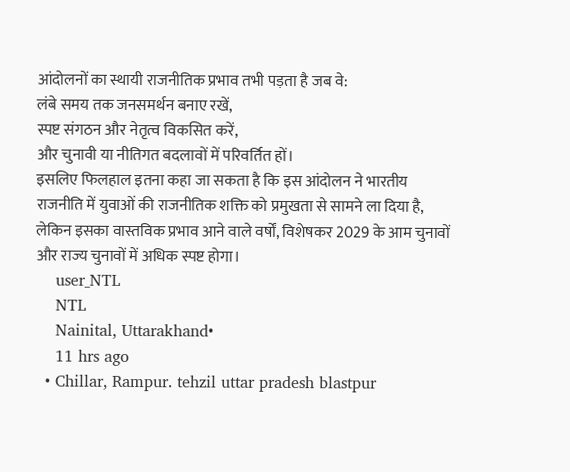आंदोलनों का स्थायी राजनीतिक प्रभाव तभी पड़ता है जब वे:
लंबे समय तक जनसमर्थन बनाए रखें,
स्पष्ट संगठन और नेतृत्व विकसित करें,
और चुनावी या नीतिगत बदलावों में परिवर्तित हों।
इसलिए फिलहाल इतना कहा जा सकता है कि इस आंदोलन ने भारतीय राजनीति में युवाओं की राजनीतिक शक्ति को प्रमुखता से सामने ला दिया है, लेकिन इसका वास्तविक प्रभाव आने वाले वर्षों, विशेषकर 2029 के आम चुनावों और राज्य चुनावों में अधिक स्पष्ट होगा।
    user_NTL
    NTL
    Nainital, Uttarakhand•
    11 hrs ago
  • Chillar, Rampur. tehzil uttar pradesh blastpur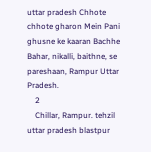uttar pradesh Chhote chhote gharon Mein Pani ghusne ke kaaran Bachhe Bahar, nikalli, baithne, se pareshaan, Rampur Uttar Pradesh.
    2
    Chillar, Rampur. tehzil uttar pradesh blastpur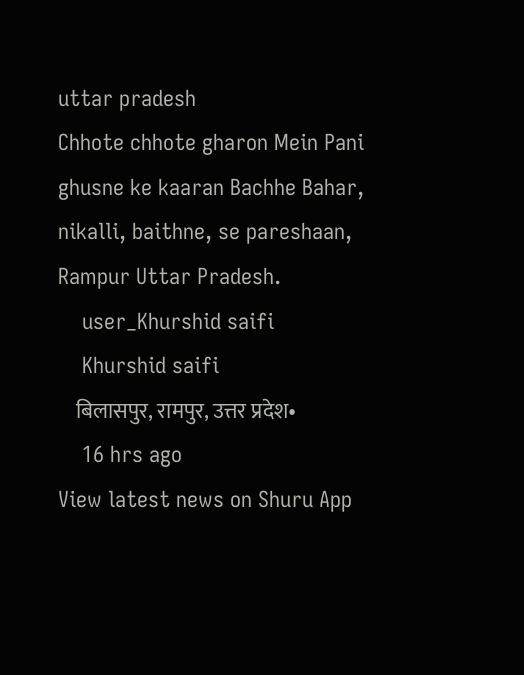uttar pradesh
Chhote chhote gharon Mein Pani ghusne ke kaaran Bachhe Bahar, nikalli, baithne, se pareshaan, Rampur Uttar Pradesh.
    user_Khurshid saifi
    Khurshid saifi
    बिलासपुर, रामपुर, उत्तर प्रदेश•
    16 hrs ago
View latest news on Shuru App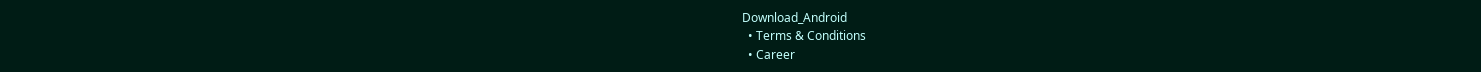Download_Android
  • Terms & Conditions
  • Career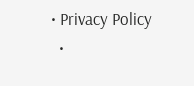• Privacy Policy
  •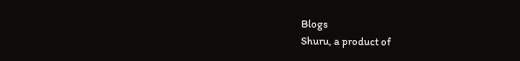Blogs
Shuru, a product of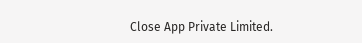Close App Private Limited.